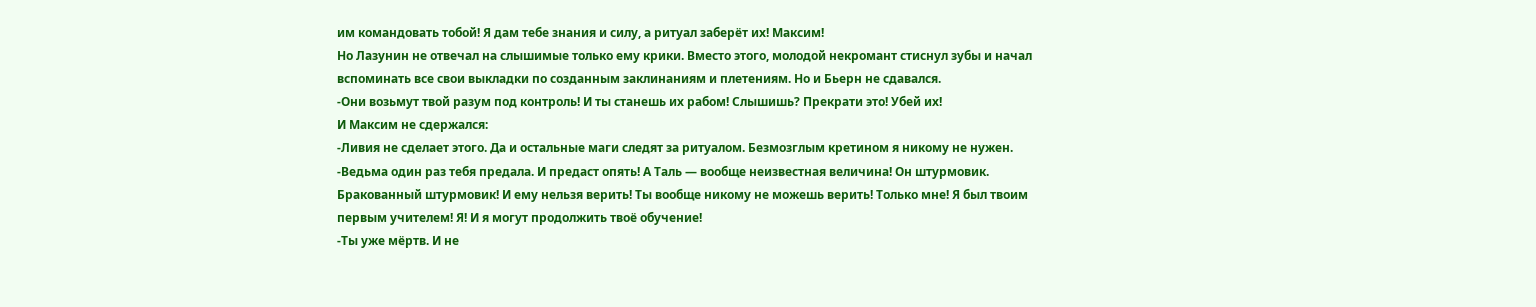им командовать тобой! Я дам тебе знания и силу, а ритуал заберёт их! Максим!
Но Лазунин не отвечал на слышимые только ему крики. Вместо этого, молодой некромант стиснул зубы и начал вспоминать все свои выкладки по созданным заклинаниям и плетениям. Но и Бьерн не сдавался.
-Они возьмут твой разум под контроль! И ты станешь их рабом! Слышишь? Прекрати это! Убей их!
И Максим не сдержался:
-Ливия не сделает этого. Да и остальные маги следят за ритуалом. Безмозглым кретином я никому не нужен.
-Ведьма один раз тебя предала. И предаст опять! А Таль — вообще неизвестная величина! Он штурмовик. Бракованный штурмовик! И ему нельзя верить! Ты вообще никому не можешь верить! Только мне! Я был твоим первым учителем! Я! И я могут продолжить твоё обучение!
-Ты уже мёртв. И не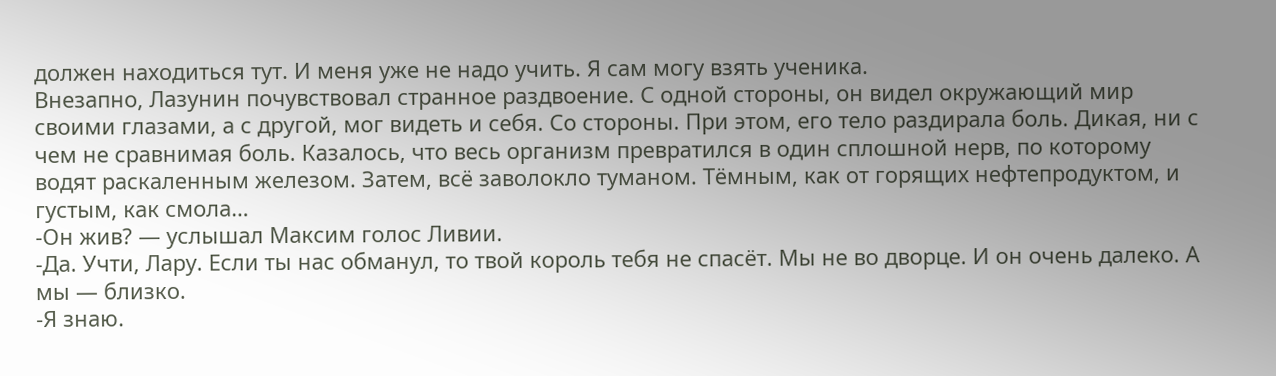должен находиться тут. И меня уже не надо учить. Я сам могу взять ученика.
Внезапно, Лазунин почувствовал странное раздвоение. С одной стороны, он видел окружающий мир своими глазами, а с другой, мог видеть и себя. Со стороны. При этом, его тело раздирала боль. Дикая, ни с чем не сравнимая боль. Казалось, что весь организм превратился в один сплошной нерв, по которому водят раскаленным железом. Затем, всё заволокло туманом. Тёмным, как от горящих нефтепродуктом, и густым, как смола…
-Он жив? — услышал Максим голос Ливии.
-Да. Учти, Лару. Если ты нас обманул, то твой король тебя не спасёт. Мы не во дворце. И он очень далеко. А мы — близко.
-Я знаю.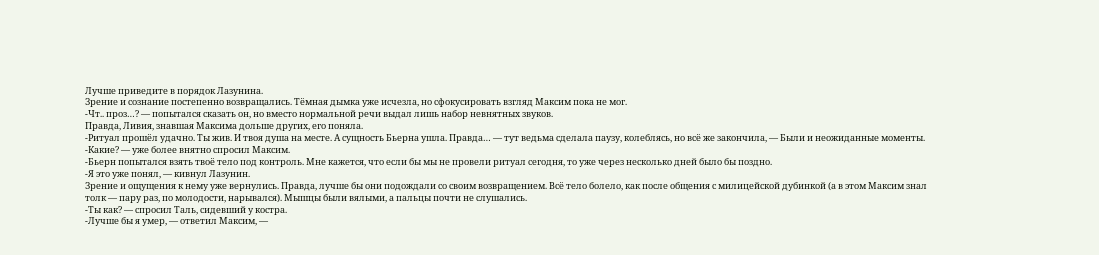Лучше приведите в порядок Лазунина.
Зрение и сознание постепенно возвращались. Тёмная дымка уже исчезла, но сфокусировать взгляд Максим пока не мог.
-Чт.. проз…? — попытался сказать он, но вместо нормальной речи выдал лишь набор невнятных звуков.
Правда, Ливия, знавшая Максима дольше других, его поняла.
-Ритуал прошёл удачно. Ты жив. И твоя душа на месте. А сущность Бьерна ушла. Правда… — тут ведьма сделала паузу, колеблясь, но всё же закончила, — Были и неожиданные моменты.
-Какие? — уже более внятно спросил Максим.
-Бьерн попытался взять твоё тело под контроль. Мне кажется, что если бы мы не провели ритуал сегодня, то уже через несколько дней было бы поздно.
-Я это уже понял, — кивнул Лазунин.
Зрение и ощущения к нему уже вернулись. Правда, лучше бы они подождали со своим возвращением. Всё тело болело, как после общения с милицейской дубинкой (а в этом Максим знал толк — пару раз, по молодости, нарывался). Мышцы были вялыми, а пальцы почти не слушались.
-Ты как? — спросил Таль, сидевший у костра.
-Лучше бы я умер, — ответил Максим, —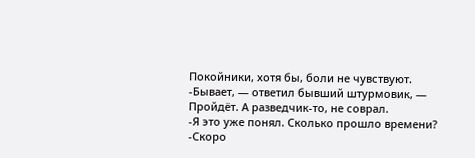Покойники, хотя бы, боли не чувствуют.
-Бывает, — ответил бывший штурмовик, — Пройдёт. А разведчик-то, не соврал.
-Я это уже понял. Сколько прошло времени?
-Скоро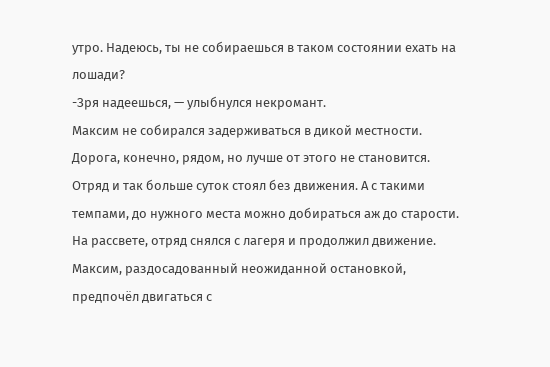утро. Надеюсь, ты не собираешься в таком состоянии ехать на лошади?
-Зря надеешься, — улыбнулся некромант.
Максим не собирался задерживаться в дикой местности. Дорога, конечно, рядом, но лучше от этого не становится. Отряд и так больше суток стоял без движения. А с такими темпами, до нужного места можно добираться аж до старости.
На рассвете, отряд снялся с лагеря и продолжил движение. Максим, раздосадованный неожиданной остановкой, предпочёл двигаться с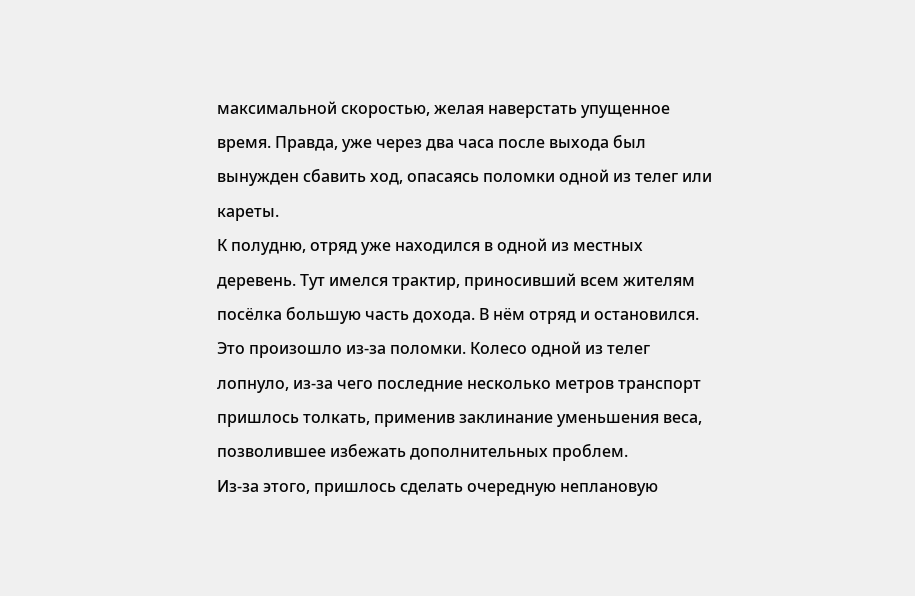максимальной скоростью, желая наверстать упущенное время. Правда, уже через два часа после выхода был вынужден сбавить ход, опасаясь поломки одной из телег или кареты.
К полудню, отряд уже находился в одной из местных деревень. Тут имелся трактир, приносивший всем жителям посёлка большую часть дохода. В нём отряд и остановился. Это произошло из-за поломки. Колесо одной из телег лопнуло, из-за чего последние несколько метров транспорт пришлось толкать, применив заклинание уменьшения веса, позволившее избежать дополнительных проблем.
Из-за этого, пришлось сделать очередную неплановую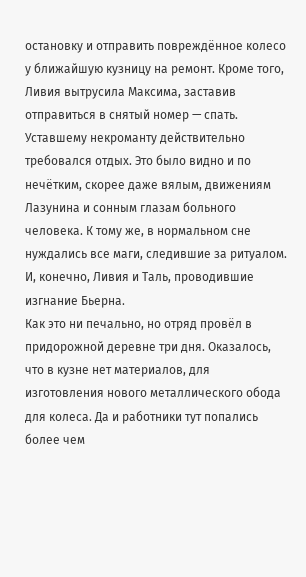остановку и отправить повреждённое колесо у ближайшую кузницу на ремонт. Кроме того, Ливия вытрусила Максима, заставив отправиться в снятый номер — спать. Уставшему некроманту действительно требовался отдых. Это было видно и по нечётким, скорее даже вялым, движениям Лазунина и сонным глазам больного человека. К тому же, в нормальном сне нуждались все маги, следившие за ритуалом. И, конечно, Ливия и Таль, проводившие изгнание Бьерна.
Как это ни печально, но отряд провёл в придорожной деревне три дня. Оказалось, что в кузне нет материалов, для изготовления нового металлического обода для колеса. Да и работники тут попались более чем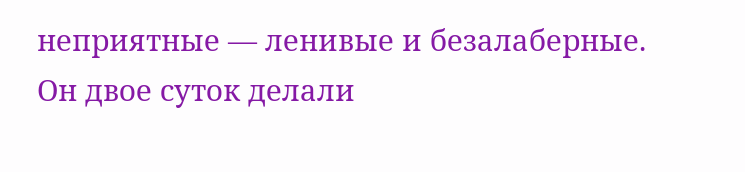неприятные — ленивые и безалаберные. Он двое суток делали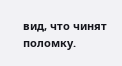вид, что чинят поломку.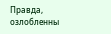Правда, озлобленны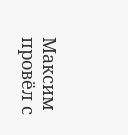Максим провёл с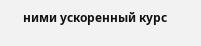ними ускоренный курс